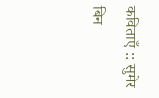कविताएँ :: सुमेर
बिन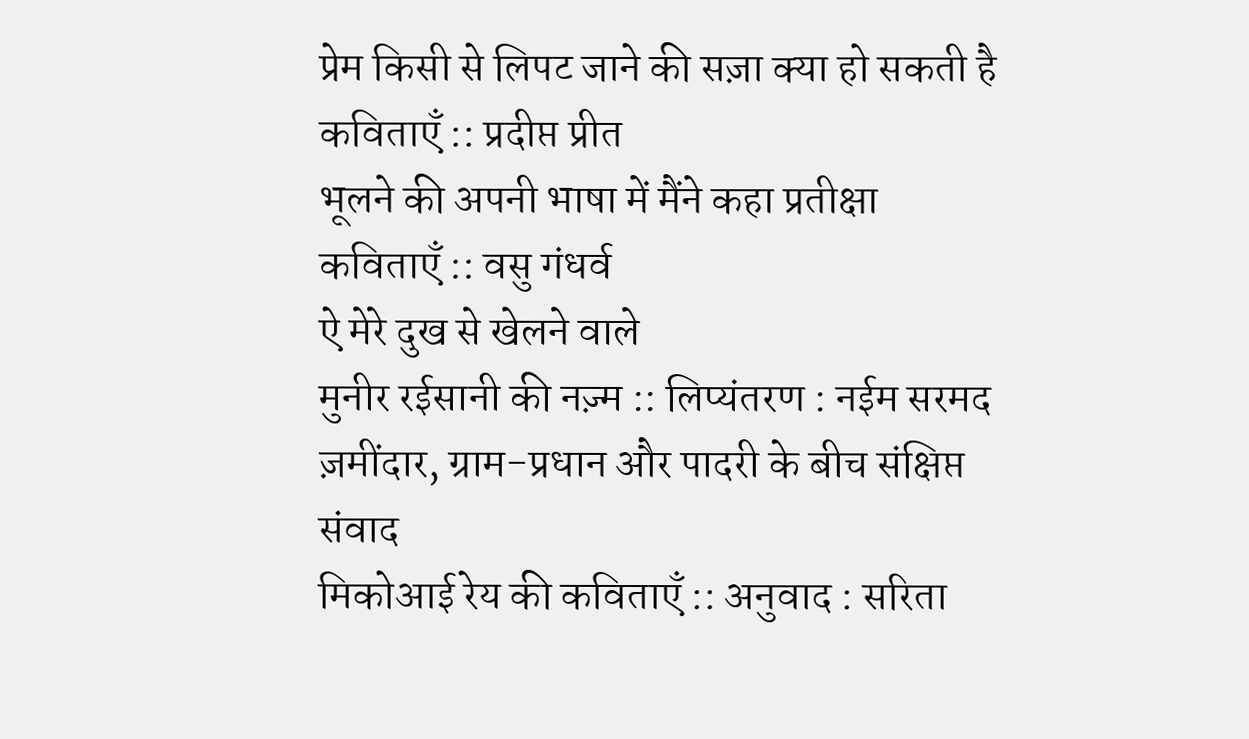प्रेम किसी से लिपट जाने की सज़ा क्या हो सकती है
कविताएँ :: प्रदीप्त प्रीत
भूलने की अपनी भाषा में मैंने कहा प्रतीक्षा
कविताएँ :: वसु गंधर्व
ऐ मेरे दुख से खेलने वाले
मुनीर रईसानी की नज़्म :: लिप्यंतरण : नईम सरमद
ज़मींदार, ग्राम-प्रधान और पादरी के बीच संक्षिप्त संवाद
मिकोआई रेय की कविताएँ :: अनुवाद : सरिता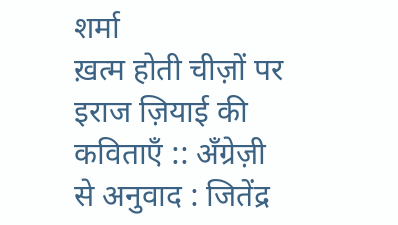शर्मा
ख़त्म होती चीज़ों पर
इराज ज़ियाई की कविताएँ :: अँग्रेज़ी से अनुवाद : जितेंद्र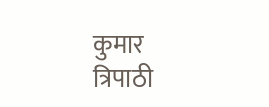कुमार त्रिपाठी